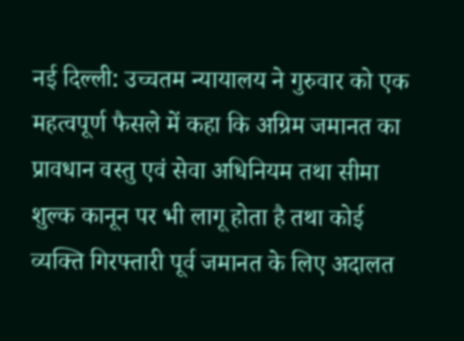नई दिल्ली: उच्चतम न्यायालय ने गुरुवार को एक महत्वपूर्ण फैसले में कहा कि अग्रिम जमानत का प्रावधान वस्तु एवं सेवा अधिनियम तथा सीमा शुल्क कानून पर भी लागू होता है तथा कोई व्यक्ति गिरफ्तारी पूर्व जमानत के लिए अदालत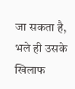जा सकता है, भले ही उसके खिलाफ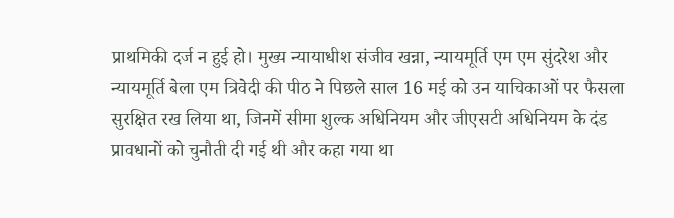प्राथमिकी दर्ज न हुई हो। मुख्य न्यायाधीश संजीव खन्ना, न्यायमूर्ति एम एम सुंदरेश और न्यायमूर्ति बेला एम त्रिवेदी की पीठ ने पिछले साल 16 मई को उन याचिकाओं पर फैसला सुरक्षित रख लिया था, जिनमें सीमा शुल्क अधिनियम और जीएसटी अधिनियम के दंड प्रावधानों को चुनौती दी गई थी और कहा गया था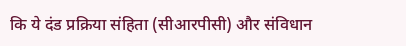कि ये दंड प्रक्रिया संहिता (सीआरपीसी) और संविधान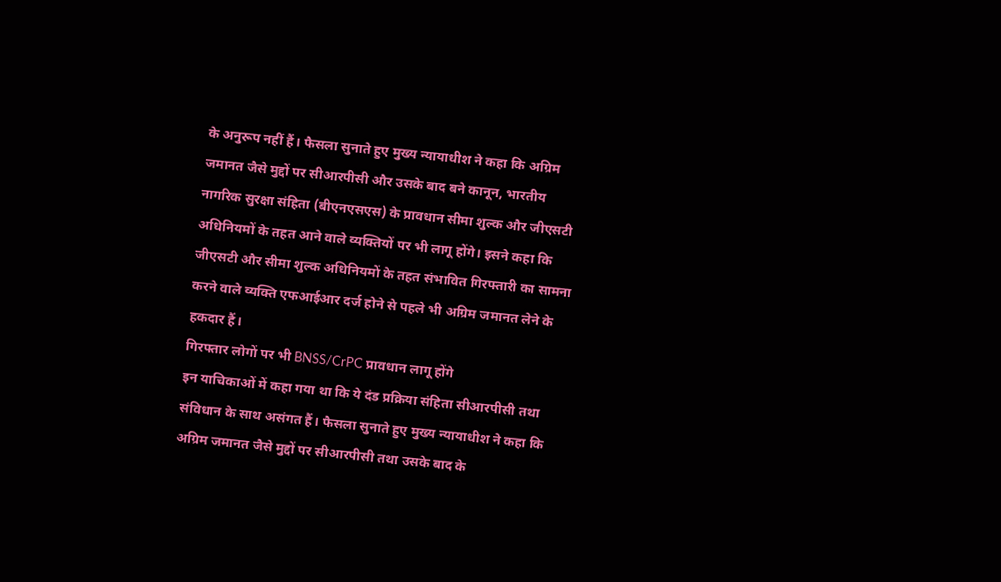के अनुरूप नहीं हैं। फैसला सुनाते हुए मुख्य न्यायाधीश ने कहा कि अग्रिम जमानत जैसे मुद्दों पर सीआरपीसी और उसके बाद बने कानून, भारतीय नागरिक सुरक्षा संहिता (बीएनएसएस) के प्रावधान सीमा शुल्क और जीएसटी अधिनियमों के तहत आने वाले व्यक्तियों पर भी लागू होंगे। इसने कहा कि जीएसटी और सीमा शुल्क अधिनियमों के तहत संभावित गिरफ्तारी का सामना करने वाले व्यक्ति एफआईआर दर्ज होने से पहले भी अग्रिम जमानत लेने के हकदार हैं।
गिरफ्तार लोगों पर भी BNSS/CrPC प्रावधान लागू होंगे
इन याचिकाओं में कहा गया था कि ये दंड प्रक्रिया संहिता सीआरपीसी तथा संविधान के साथ असंगत हैं। फैसला सुनाते हुए मुख्य न्यायाधीश ने कहा कि अग्रिम जमानत जैसे मुद्दों पर सीआरपीसी तथा उसके बाद के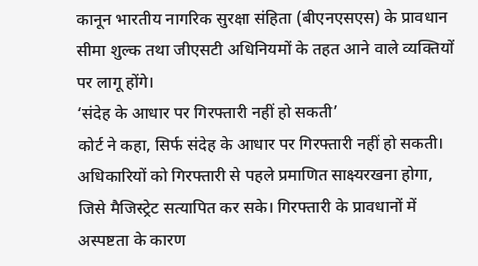कानून भारतीय नागरिक सुरक्षा संहिता (बीएनएसएस) के प्रावधान सीमा शुल्क तथा जीएसटी अधिनियमों के तहत आने वाले व्यक्तियों पर लागू होंगे।
‘संदेह के आधार पर गिरफ्तारी नहीं हो सकती’
कोर्ट ने कहा, सिर्फ संदेह के आधार पर गिरफ्तारी नहीं हो सकती। अधिकारियों को गिरफ्तारी से पहले प्रमाणित साक्ष्यरखना होगा, जिसे मैजिस्ट्रेट सत्यापित कर सके। गिरफ्तारी के प्रावधानों में अस्पष्टता के कारण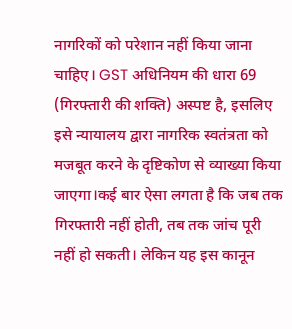नागरिकों को परेशान नहीं किया जाना चाहिए। GST अधिनियम की धारा 69 (गिरफ्तारी की शक्ति) अस्पष्ट है, इसलिए इसे न्यायालय द्वारा नागरिक स्वतंत्रता को मजबूत करने के दृष्टिकोण से व्याख्या किया जाएगा।कई बार ऐसा लगता है कि जब तक गिरफ्तारी नहीं होती, तब तक जांच पूरी नहीं हो सकती। लेकिन यह इस कानून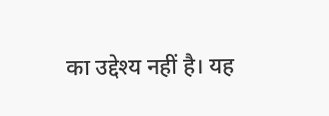का उद्देश्य नहीं है। यह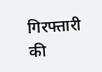गिरफ्तारी की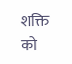शक्ति को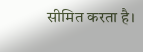सीमित करता है।